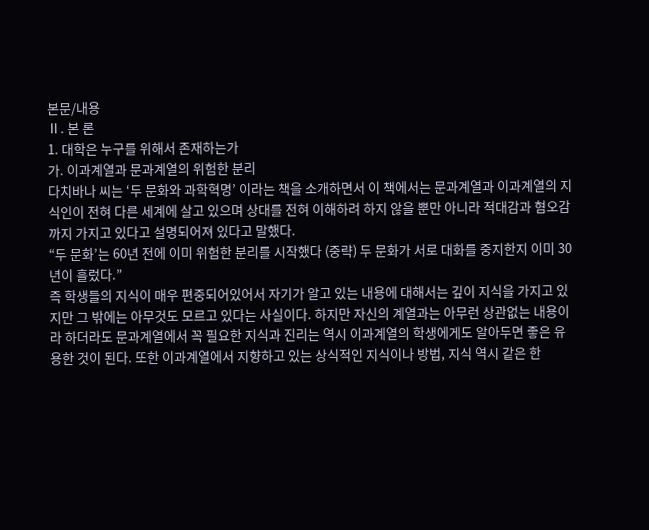본문/내용
Ⅱ. 본 론
1. 대학은 누구를 위해서 존재하는가
가. 이과계열과 문과계열의 위험한 분리
다치바나 씨는 ‘두 문화와 과학혁명’ 이라는 책을 소개하면서 이 책에서는 문과계열과 이과계열의 지식인이 전혀 다른 세계에 살고 있으며 상대를 전혀 이해하려 하지 않을 뿐만 아니라 적대감과 혐오감까지 가지고 있다고 설명되어져 있다고 말했다.
“두 문화’는 60년 전에 이미 위험한 분리를 시작했다 (중략) 두 문화가 서로 대화를 중지한지 이미 30년이 흘렀다.”
즉 학생들의 지식이 매우 편중되어있어서 자기가 알고 있는 내용에 대해서는 깊이 지식을 가지고 있지만 그 밖에는 아무것도 모르고 있다는 사실이다. 하지만 자신의 계열과는 아무런 상관없는 내용이라 하더라도 문과계열에서 꼭 필요한 지식과 진리는 역시 이과계열의 학생에게도 알아두면 좋은 유용한 것이 된다. 또한 이과계열에서 지향하고 있는 상식적인 지식이나 방법, 지식 역시 같은 한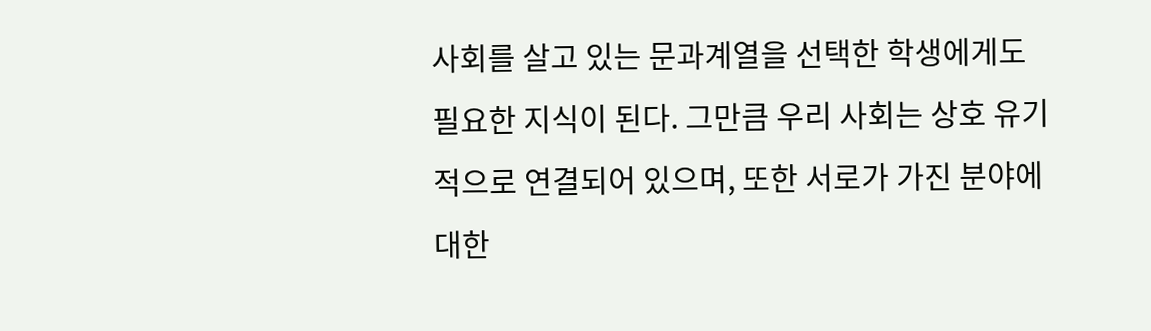사회를 살고 있는 문과계열을 선택한 학생에게도 필요한 지식이 된다. 그만큼 우리 사회는 상호 유기적으로 연결되어 있으며, 또한 서로가 가진 분야에 대한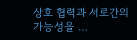상호 협력과 서로간의 가능성을 …